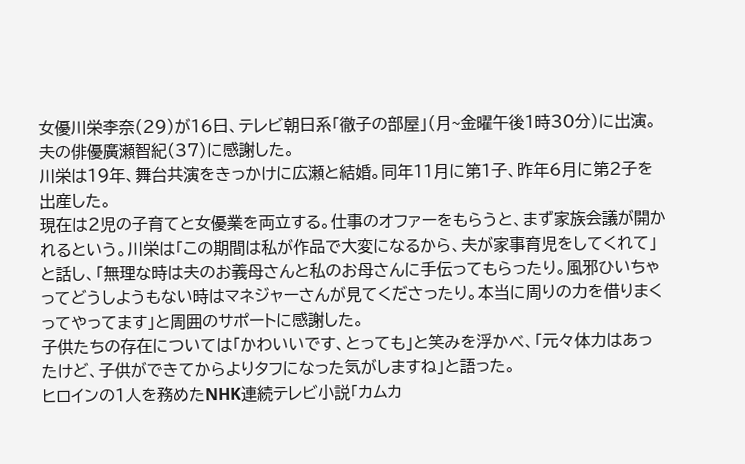女優川栄李奈(29)が16日、テレビ朝日系「徹子の部屋」(月~金曜午後1時30分)に出演。夫の俳優廣瀬智紀(37)に感謝した。
川栄は19年、舞台共演をきっかけに広瀬と結婚。同年11月に第1子、昨年6月に第2子を出産した。
現在は2児の子育てと女優業を両立する。仕事のオファーをもらうと、まず家族会議が開かれるという。川栄は「この期間は私が作品で大変になるから、夫が家事育児をしてくれて」と話し、「無理な時は夫のお義母さんと私のお母さんに手伝ってもらったり。風邪ひいちゃってどうしようもない時はマネジャーさんが見てくださったり。本当に周りの力を借りまくってやってます」と周囲のサポートに感謝した。
子供たちの存在については「かわいいです、とっても」と笑みを浮かべ、「元々体力はあったけど、子供ができてからよりタフになった気がしますね」と語った。
ヒロインの1人を務めたNHK連続テレビ小説「カムカ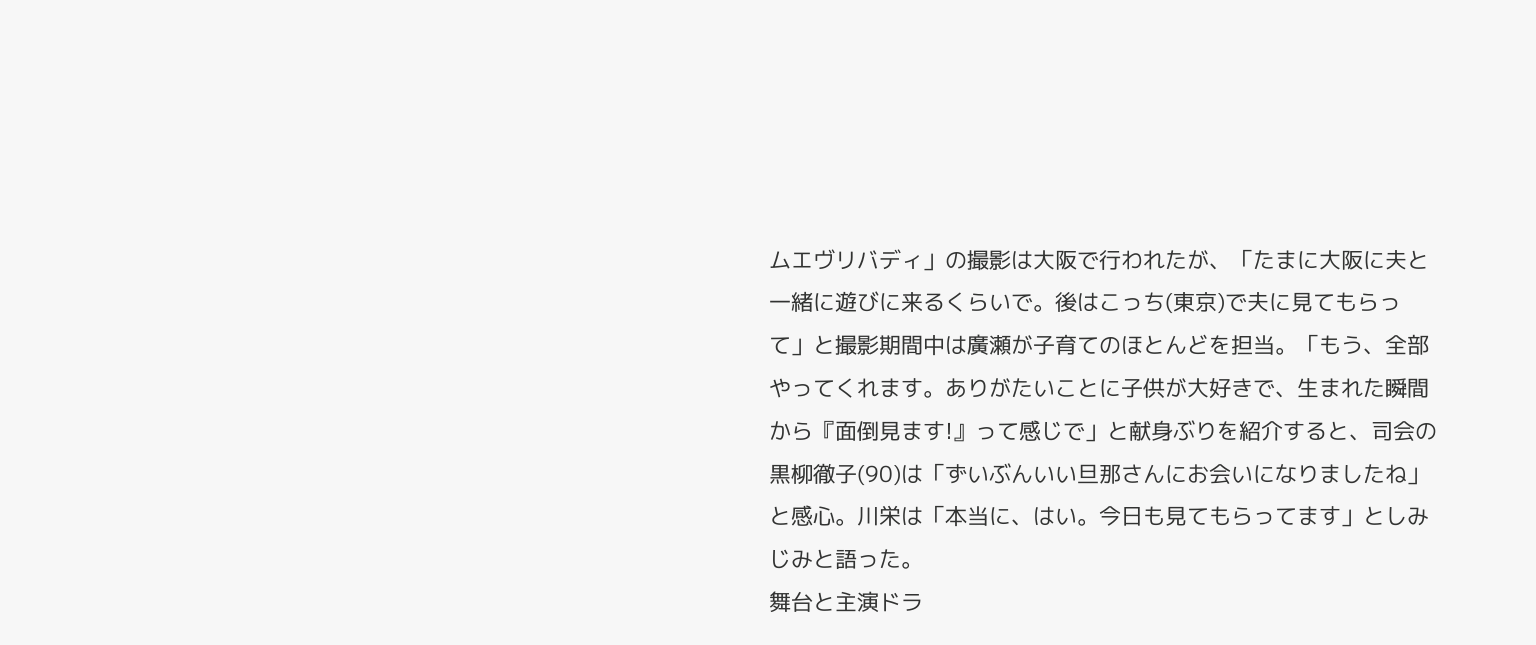ムエヴリバディ」の撮影は大阪で行われたが、「たまに大阪に夫と一緒に遊びに来るくらいで。後はこっち(東京)で夫に見てもらって」と撮影期間中は廣瀬が子育てのほとんどを担当。「もう、全部やってくれます。ありがたいことに子供が大好きで、生まれた瞬間から『面倒見ます!』って感じで」と献身ぶりを紹介すると、司会の黒柳徹子(90)は「ずいぶんいい旦那さんにお会いになりましたね」と感心。川栄は「本当に、はい。今日も見てもらってます」としみじみと語った。
舞台と主演ドラ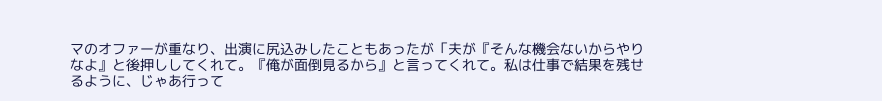マのオファーが重なり、出演に尻込みしたこともあったが「夫が『そんな機会ないからやりなよ』と後押ししてくれて。『俺が面倒見るから』と言ってくれて。私は仕事で結果を残せるように、じゃあ行って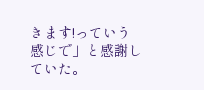きます!っていう感じで」と感謝していた。